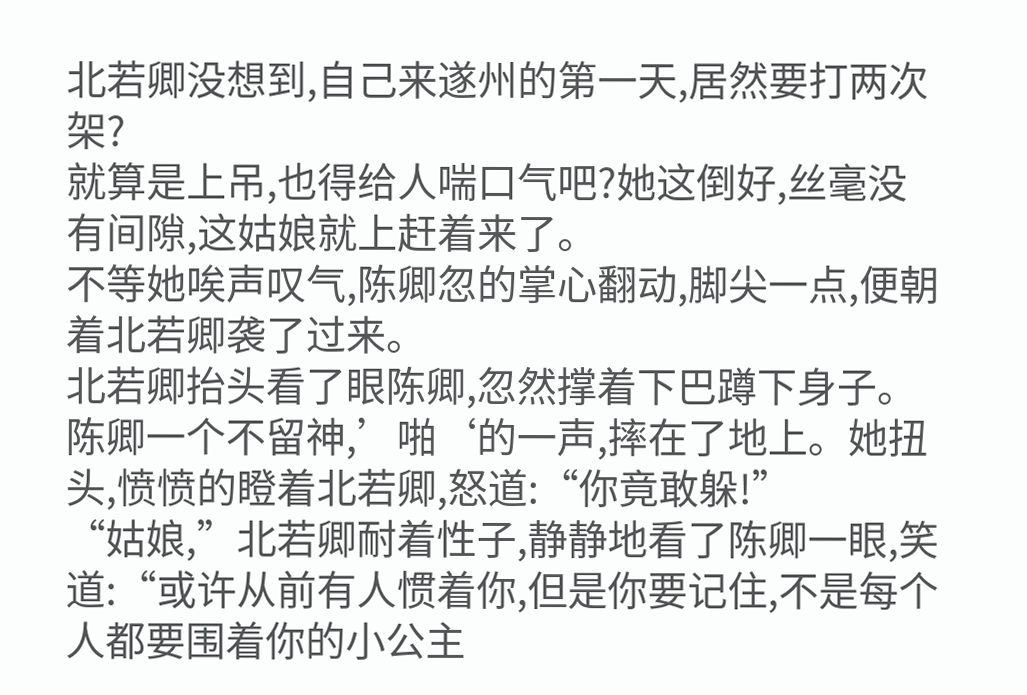北若卿没想到,自己来遂州的第一天,居然要打两次架?
就算是上吊,也得给人喘口气吧?她这倒好,丝毫没有间隙,这姑娘就上赶着来了。
不等她唉声叹气,陈卿忽的掌心翻动,脚尖一点,便朝着北若卿袭了过来。
北若卿抬头看了眼陈卿,忽然撑着下巴蹲下身子。
陈卿一个不留神,’啪‘的一声,摔在了地上。她扭头,愤愤的瞪着北若卿,怒道:“你竟敢躲!”
“姑娘,”北若卿耐着性子,静静地看了陈卿一眼,笑道:“或许从前有人惯着你,但是你要记住,不是每个人都要围着你的小公主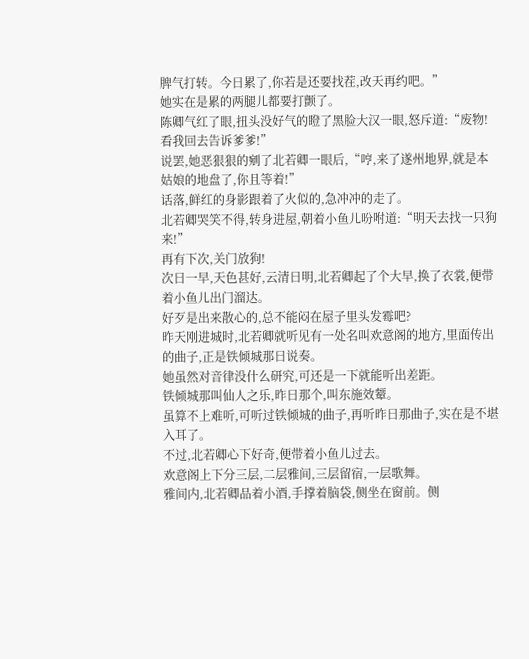脾气打转。今日累了,你若是还要找茬,改天再约吧。”
她实在是累的两腿儿都要打颤了。
陈卿气红了眼,扭头没好气的瞪了黑脸大汉一眼,怒斥道:“废物!看我回去告诉爹爹!”
说罢,她恶狠狠的剜了北若卿一眼后,“哼,来了遂州地界,就是本姑娘的地盘了,你且等着!”
话落,鲜红的身影跟着了火似的,急冲冲的走了。
北若卿哭笑不得,转身进屋,朝着小鱼儿吩咐道:“明天去找一只狗来!”
再有下次,关门放狗!
次日一早,天色甚好,云清日明,北若卿起了个大早,换了衣裳,便带着小鱼儿出门溜达。
好歹是出来散心的,总不能闷在屋子里头发霉吧?
昨天刚进城时,北若卿就听见有一处名叫欢意阁的地方,里面传出的曲子,正是铁倾城那日说奏。
她虽然对音律没什么研究,可还是一下就能听出差距。
铁倾城那叫仙人之乐,昨日那个,叫东施效颦。
虽算不上难听,可听过铁倾城的曲子,再听昨日那曲子,实在是不堪入耳了。
不过,北若卿心下好奇,便带着小鱼儿过去。
欢意阁上下分三层,二层雅间,三层留宿,一层歌舞。
雅间内,北若卿品着小酒,手撑着脑袋,侧坐在窗前。侧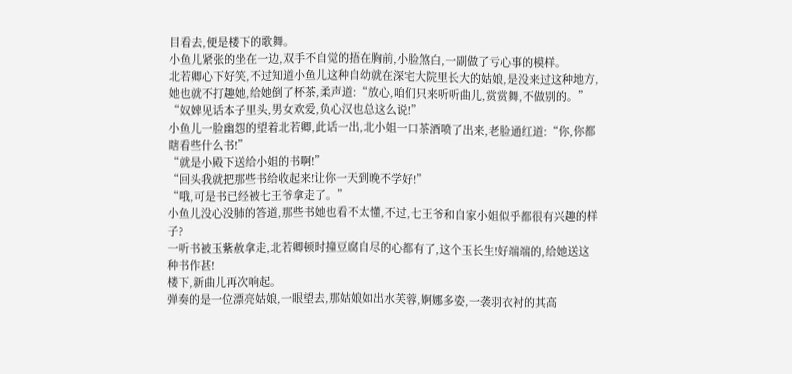目看去,便是楼下的歌舞。
小鱼儿紧张的坐在一边,双手不自觉的捂在胸前,小脸煞白,一副做了亏心事的模样。
北若卿心下好笑,不过知道小鱼儿这种自幼就在深宅大院里长大的姑娘,是没来过这种地方,她也就不打趣她,给她倒了杯茶,柔声道:“放心,咱们只来听听曲儿,赏赏舞,不做别的。”
“奴婢见话本子里头,男女欢爱,负心汉也总这么说!”
小鱼儿一脸幽怨的望着北若卿,此话一出,北小姐一口茶酒喷了出来,老脸通红道:“你,你都瞎看些什么书!”
“就是小殿下送给小姐的书啊!”
“回头我就把那些书给收起来!让你一天到晚不学好!”
“哦,可是书已经被七王爷拿走了。”
小鱼儿没心没肺的答道,那些书她也看不太懂,不过,七王爷和自家小姐似乎都很有兴趣的样子?
一听书被玉紫赦拿走,北若卿顿时撞豆腐自尽的心都有了,这个玉长生!好端端的,给她送这种书作甚!
楼下,新曲儿再次响起。
弹奏的是一位漂亮姑娘,一眼望去,那姑娘如出水芙蓉,婀娜多姿,一袭羽衣衬的其高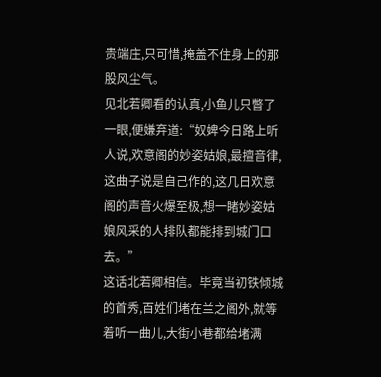贵端庄,只可惜,掩盖不住身上的那股风尘气。
见北若卿看的认真,小鱼儿只瞥了一眼,便嫌弃道:“奴婢今日路上听人说,欢意阁的妙姿姑娘,最擅音律,这曲子说是自己作的,这几日欢意阁的声音火爆至极,想一睹妙姿姑娘风采的人排队都能排到城门口去。”
这话北若卿相信。毕竟当初铁倾城的首秀,百姓们堵在兰之阁外,就等着听一曲儿,大街小巷都给堵满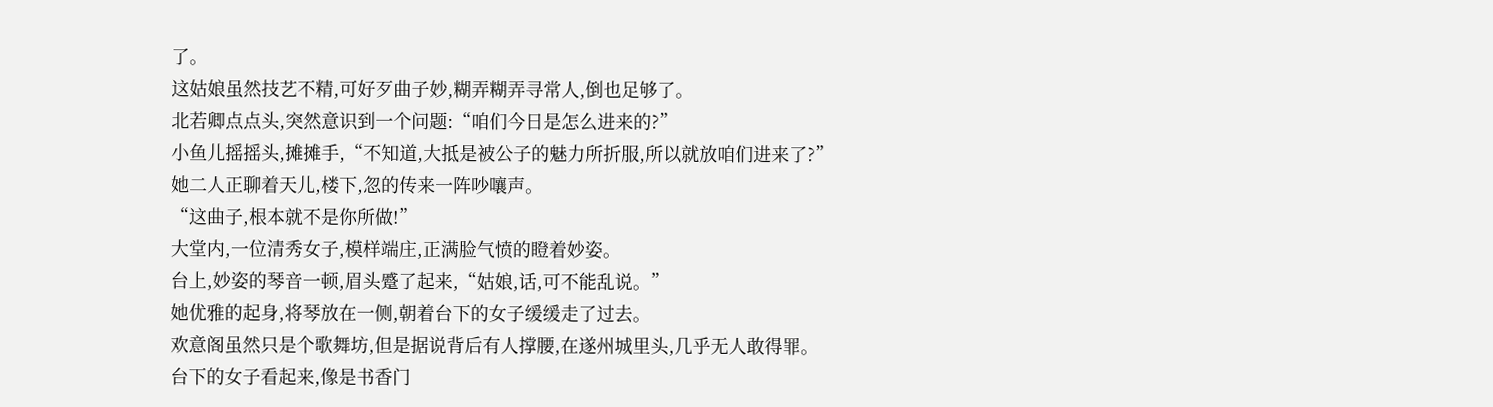了。
这姑娘虽然技艺不精,可好歹曲子妙,糊弄糊弄寻常人,倒也足够了。
北若卿点点头,突然意识到一个问题:“咱们今日是怎么进来的?”
小鱼儿摇摇头,摊摊手,“不知道,大抵是被公子的魅力所折服,所以就放咱们进来了?”
她二人正聊着天儿,楼下,忽的传来一阵吵嚷声。
“这曲子,根本就不是你所做!”
大堂内,一位清秀女子,模样端庄,正满脸气愤的瞪着妙姿。
台上,妙姿的琴音一顿,眉头蹙了起来,“姑娘,话,可不能乱说。”
她优雅的起身,将琴放在一侧,朝着台下的女子缓缓走了过去。
欢意阁虽然只是个歌舞坊,但是据说背后有人撑腰,在遂州城里头,几乎无人敢得罪。
台下的女子看起来,像是书香门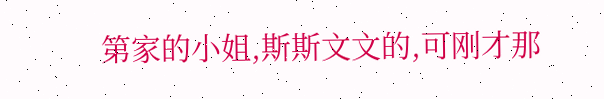第家的小姐,斯斯文文的,可刚才那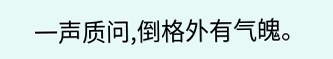一声质问,倒格外有气魄。